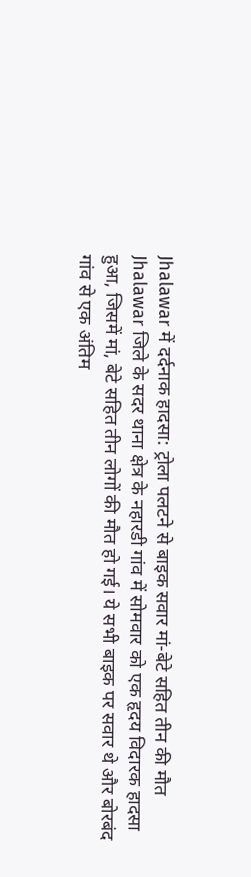Jhalawar में दर्दनाक हादसा: ट्रोला पलटने से बाइक सवार मां-बेटे सहित तीन की मौत
Jhalawar जिले के सदर थाना क्षेत्र के नहारडी गांव में सोमवार को एक हृदय विदारक हादसा हुआ, जिसमें मां, बेटे सहित तीन लोगों की मौत हो गई। ये सभी बाइक पर सवार थे और बोरबंद गांव से एक अंतिम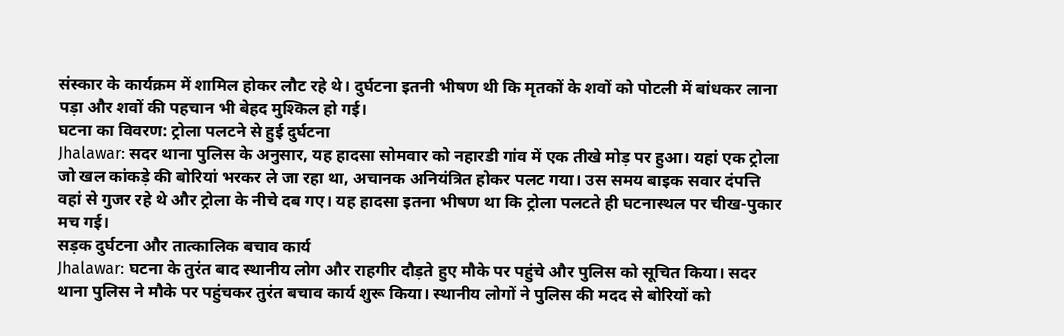संस्कार के कार्यक्रम में शामिल होकर लौट रहे थे। दुर्घटना इतनी भीषण थी कि मृतकों के शवों को पोटली में बांधकर लाना पड़ा और शवों की पहचान भी बेहद मुश्किल हो गई।
घटना का विवरण: ट्रोला पलटने से हुई दुर्घटना
Jhalawar: सदर थाना पुलिस के अनुसार, यह हादसा सोमवार को नहारडी गांव में एक तीखे मोड़ पर हुआ। यहां एक ट्रोला जो खल कांकड़े की बोरियां भरकर ले जा रहा था, अचानक अनियंत्रित होकर पलट गया। उस समय बाइक सवार दंपत्ति वहां से गुजर रहे थे और ट्रोला के नीचे दब गए। यह हादसा इतना भीषण था कि ट्रोला पलटते ही घटनास्थल पर चीख-पुकार मच गई।
सड़क दुर्घटना और तात्कालिक बचाव कार्य
Jhalawar: घटना के तुरंत बाद स्थानीय लोग और राहगीर दौड़ते हुए मौके पर पहुंचे और पुलिस को सूचित किया। सदर थाना पुलिस ने मौके पर पहुंचकर तुरंत बचाव कार्य शुरू किया। स्थानीय लोगों ने पुलिस की मदद से बोरियों को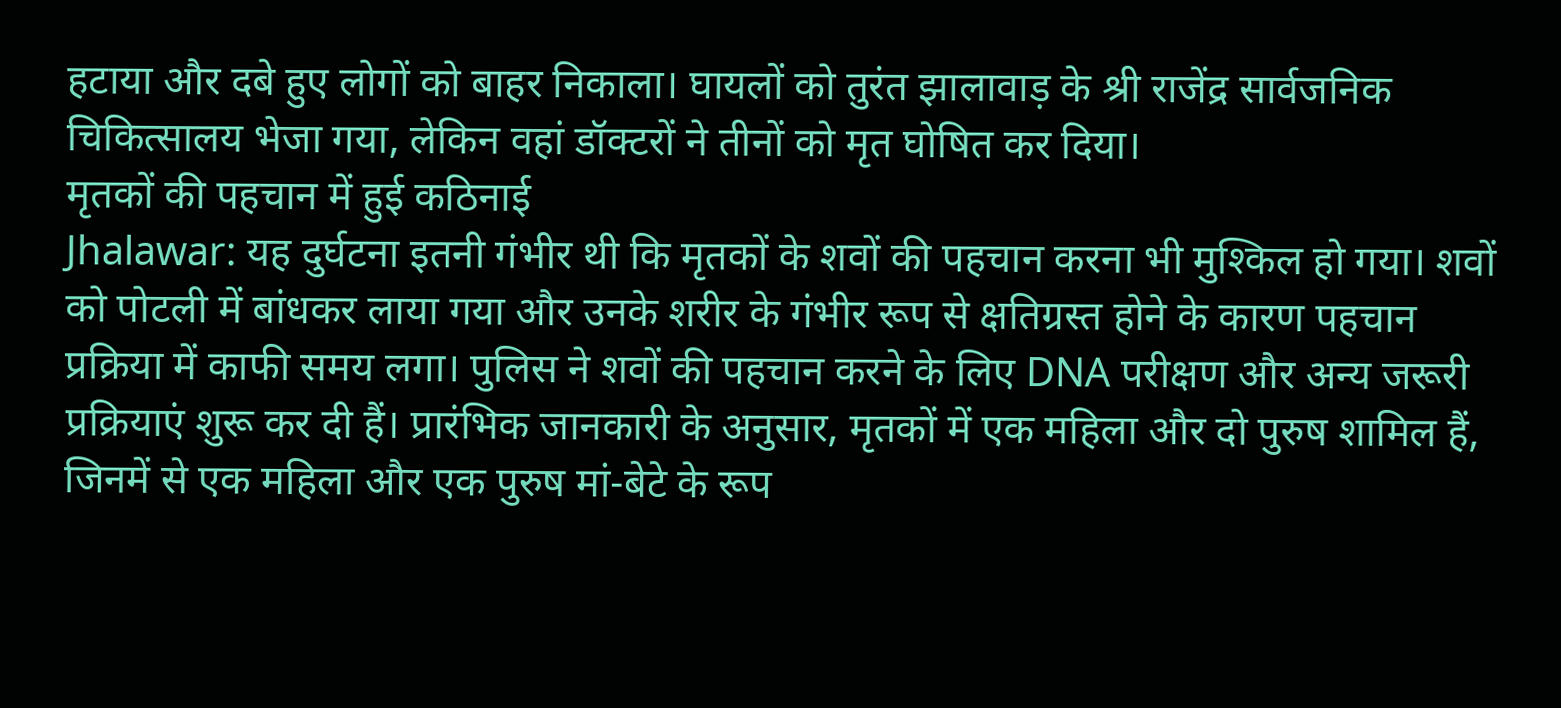हटाया और दबे हुए लोगों को बाहर निकाला। घायलों को तुरंत झालावाड़ के श्री राजेंद्र सार्वजनिक चिकित्सालय भेजा गया, लेकिन वहां डॉक्टरों ने तीनों को मृत घोषित कर दिया।
मृतकों की पहचान में हुई कठिनाई
Jhalawar: यह दुर्घटना इतनी गंभीर थी कि मृतकों के शवों की पहचान करना भी मुश्किल हो गया। शवों को पोटली में बांधकर लाया गया और उनके शरीर के गंभीर रूप से क्षतिग्रस्त होने के कारण पहचान प्रक्रिया में काफी समय लगा। पुलिस ने शवों की पहचान करने के लिए DNA परीक्षण और अन्य जरूरी प्रक्रियाएं शुरू कर दी हैं। प्रारंभिक जानकारी के अनुसार, मृतकों में एक महिला और दो पुरुष शामिल हैं, जिनमें से एक महिला और एक पुरुष मां-बेटे के रूप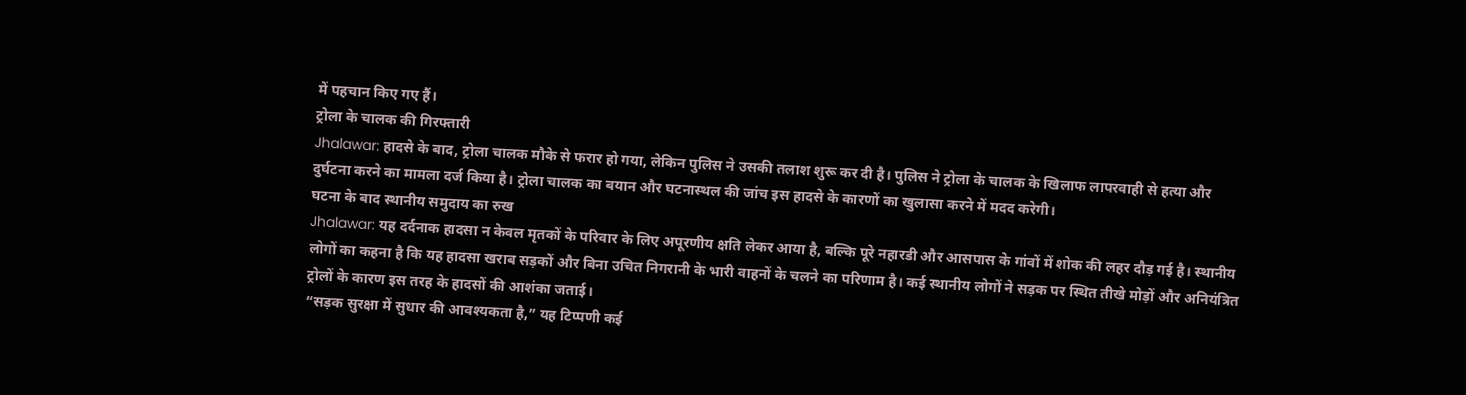में पहचान किए गए हैं।
ट्रोला के चालक की गिरफ्तारी
Jhalawar: हादसे के बाद, ट्रोला चालक मौके से फरार हो गया, लेकिन पुलिस ने उसकी तलाश शुरू कर दी है। पुलिस ने ट्रोला के चालक के खिलाफ लापरवाही से हत्या और दुर्घटना करने का मामला दर्ज किया है। ट्रोला चालक का बयान और घटनास्थल की जांच इस हादसे के कारणों का खुलासा करने में मदद करेगी।
घटना के बाद स्थानीय समुदाय का रुख
Jhalawar: यह दर्दनाक हादसा न केवल मृतकों के परिवार के लिए अपूरणीय क्षति लेकर आया है, बल्कि पूरे नहारडी और आसपास के गांवों में शोक की लहर दौड़ गई है। स्थानीय लोगों का कहना है कि यह हादसा खराब सड़कों और बिना उचित निगरानी के भारी वाहनों के चलने का परिणाम है। कई स्थानीय लोगों ने सड़क पर स्थित तीखे मोड़ों और अनियंत्रित ट्रोलों के कारण इस तरह के हादसों की आशंका जताई।
“सड़क सुरक्षा में सुधार की आवश्यकता है,” यह टिप्पणी कई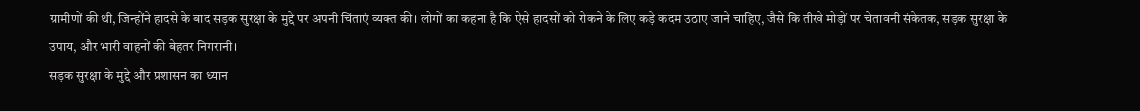ग्रामीणों की थी, जिन्होंने हादसे के बाद सड़क सुरक्षा के मुद्दे पर अपनी चिंताएं व्यक्त की। लोगों का कहना है कि ऐसे हादसों को रोकने के लिए कड़े कदम उठाए जाने चाहिए, जैसे कि तीखे मोड़ों पर चेतावनी संकेतक, सड़क सुरक्षा के उपाय, और भारी वाहनों की बेहतर निगरानी।
सड़क सुरक्षा के मुद्दे और प्रशासन का ध्यान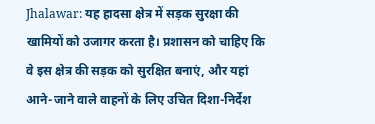Jhalawar: यह हादसा क्षेत्र में सड़क सुरक्षा की खामियों को उजागर करता है। प्रशासन को चाहिए कि वे इस क्षेत्र की सड़क को सुरक्षित बनाएं, और यहां आने-जाने वाले वाहनों के लिए उचित दिशा-निर्देश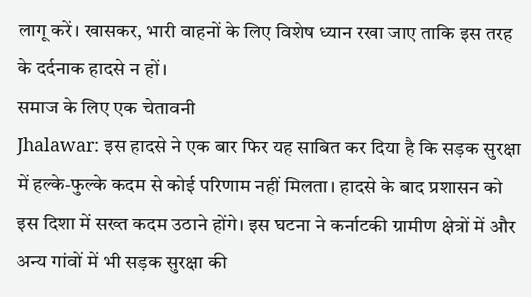लागू करें। खासकर, भारी वाहनों के लिए विशेष ध्यान रखा जाए ताकि इस तरह के दर्दनाक हादसे न हों।
समाज के लिए एक चेतावनी
Jhalawar: इस हादसे ने एक बार फिर यह साबित कर दिया है कि सड़क सुरक्षा में हल्के-फुल्के कदम से कोई परिणाम नहीं मिलता। हादसे के बाद प्रशासन को इस दिशा में सख्त कदम उठाने होंगे। इस घटना ने कर्नाटकी ग्रामीण क्षेत्रों में और अन्य गांवों में भी सड़क सुरक्षा की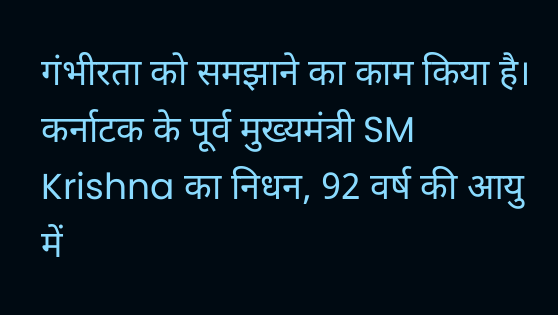गंभीरता को समझाने का काम किया है।
कर्नाटक के पूर्व मुख्यमंत्री SM Krishna का निधन, 92 वर्ष की आयु में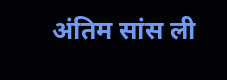अंतिम सांस ली